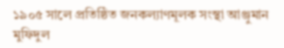১৯০৫ সালে প্রতিষ্ঠিত জনকল্যাণমূলক সংস্থা আঞ্জুমান মুফিদুল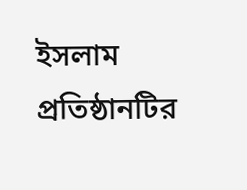ইসলাম প্রতিষ্ঠানটির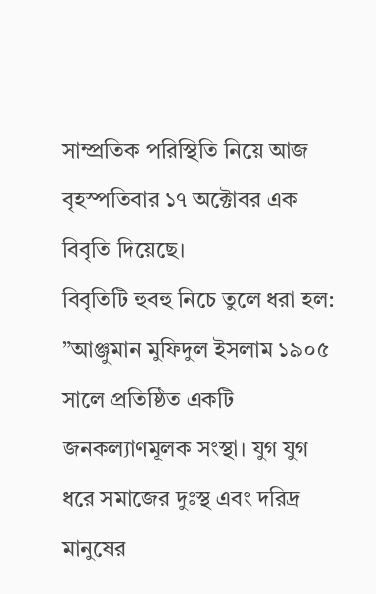সাম্প্রতিক পরিস্থিতি নিয়ে আজ বৃহস্পতিবার ১৭ অক্টোবর এক বিবৃতি দিয়েছে।
বিবৃতিটি হুবহু নিচে তুলে ধরা হল:
”আঞ্জুমান মুফিদুল ইসলাম ১৯০৫ সালে প্রতিষ্ঠিত একটি জনকল্যাণমূলক সংস্থা। যুগ যুগ ধরে সমাজের দুঃস্থ এবং দরিদ্র মানুষের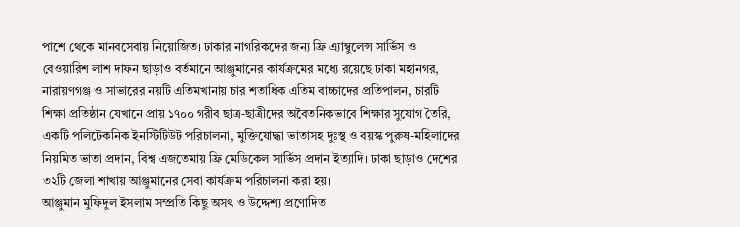পাশে থেকে মানবসেবায় নিয়োজিত। ঢাকার নাগরিকদের জন্য ফ্রি এ্যাম্বুলেন্স সার্ভিস ও বেওয়ারিশ লাশ দাফন ছাড়াও বর্তমানে আঞ্জুমানের কার্যক্রমের মধ্যে রয়েছে ঢাকা মহানগর, নারায়ণগঞ্জ ও সাভারের নয়টি এতিমখানায় চার শতাধিক এতিম বাচ্চাদের প্রতিপালন, চারটি শিক্ষা প্রতিষ্ঠান যেখানে প্রায় ১৭০০ গরীব ছাত্র-ছাত্রীদের অবৈতনিকভাবে শিক্ষার সুযোগ তৈরি, একটি পলিটেকনিক ইনস্টিটিউট পরিচালনা, মুক্তিযোদ্ধা ভাতাসহ দুঃস্থ ও বয়স্ক পুরুষ-মহিলাদের নিয়মিত ভাতা প্রদান, বিশ্ব এজতেমায় ফ্রি মেডিকেল সার্ভিস প্রদান ইত্যাদি। ঢাকা ছাড়াও দেশের ৩২টি জেলা শাখায় আঞ্জুমানের সেবা কার্যক্রম পরিচালনা করা হয়।
আঞ্জুমান মুফিদুল ইসলাম সম্প্রতি কিছু অসৎ ও উদ্দেশ্য প্রণোদিত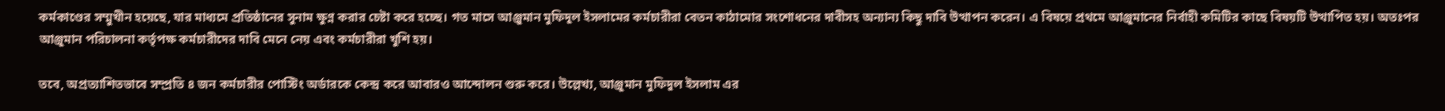কর্মকাণ্ডের সম্মুখীন হয়েছে, যার মাধ্যমে প্রতিষ্ঠানের সুনাম ক্ষুণ্ন করার চেষ্টা করে হচ্ছে। গত মাসে আঞ্জুমান মুফিদুল ইসলামের কর্মচারীরা বেতন কাঠামোর সংশোধনের দাবীসহ অন্যান্য কিছু দাবি উত্থাপন করেন। এ বিষয়ে প্রথমে আঞ্জুমানের নির্বাহী কমিটির কাছে বিষয়টি উত্থাপিত হয়। অতঃপর আঞ্জুমান পরিচালনা কর্তৃপক্ষ কর্মচারীদের দাবি মেনে নেয় এবং কর্মচারীরা খুশি হয়।

তবে, অপ্রত্যাশিতভাবে সম্প্রতি ৪ জন কর্মচারীর পোস্টিং অর্ডারকে কেন্দ্র করে আবারও আন্দোলন শুরু করে। উল্লেখ্য, আঞ্জুমান মুফিদুল ইসলাম এর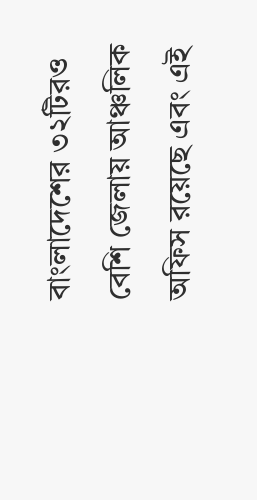বাংলাদেশের ৩২টিরও বেশি জেলায় আঞ্চলিক অফিস রয়েছে এবং এই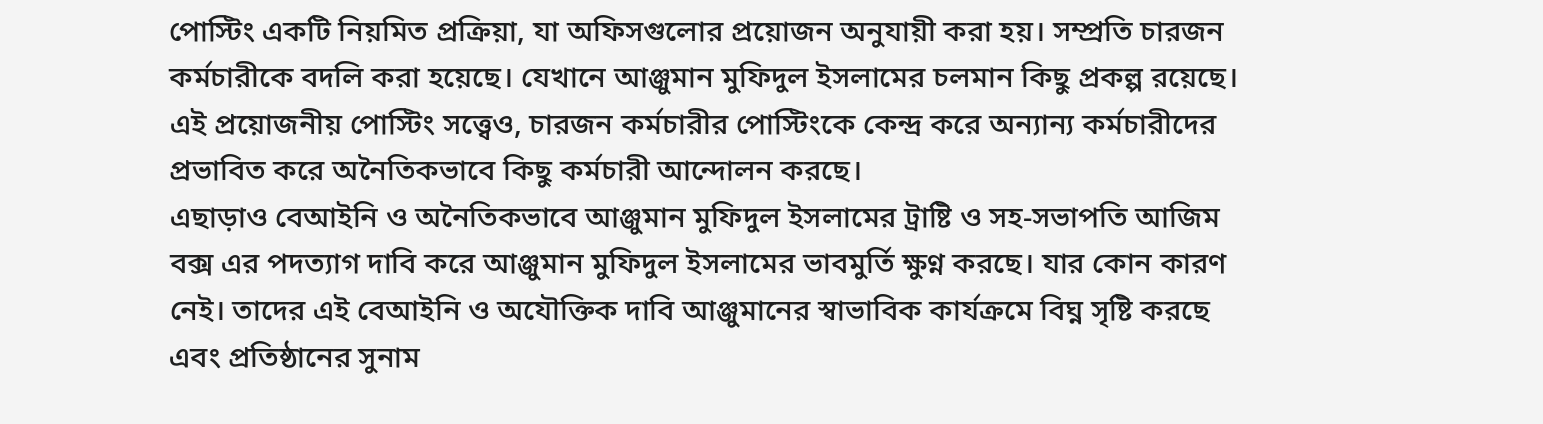পোস্টিং একটি নিয়মিত প্রক্রিয়া, যা অফিসগুলোর প্রয়োজন অনুযায়ী করা হয়। সম্প্রতি চারজন কর্মচারীকে বদলি করা হয়েছে। যেখানে আঞ্জুমান মুফিদুল ইসলামের চলমান কিছু প্রকল্প রয়েছে। এই প্রয়োজনীয় পোস্টিং সত্ত্বেও, চারজন কর্মচারীর পোস্টিংকে কেন্দ্র করে অন্যান্য কর্মচারীদের প্রভাবিত করে অনৈতিকভাবে কিছু কর্মচারী আন্দোলন করছে।
এছাড়াও বেআইনি ও অনৈতিকভাবে আঞ্জুমান মুফিদুল ইসলামের ট্রাষ্টি ও সহ-সভাপতি আজিম বক্স এর পদত্যাগ দাবি করে আঞ্জুমান মুফিদুল ইসলামের ভাবমুর্তি ক্ষুণ্ন করছে। যার কোন কারণ নেই। তাদের এই বেআইনি ও অযৌক্তিক দাবি আঞ্জুমানের স্বাভাবিক কার্যক্রমে বিঘ্ন সৃষ্টি করছে এবং প্রতিষ্ঠানের সুনাম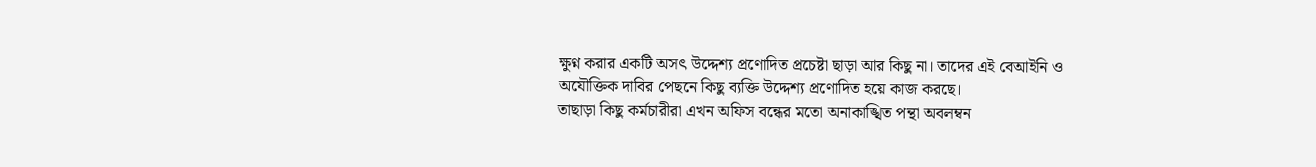ক্ষুণ্ন করার একটি অসৎ উদ্দেশ্য প্রণোদিত প্রচেষ্টা ছাড়া আর কিছু না। তাদের এই বেআইনি ও অযৌক্তিক দাবির পেছনে কিছু ব্যক্তি উদ্দেশ্য প্রণোদিত হয়ে কাজ করছে।
তাছাড়া কিছু কর্মচারীরা এখন অফিস বন্ধের মতো অনাকাঙ্খিত পন্থা অবলম্বন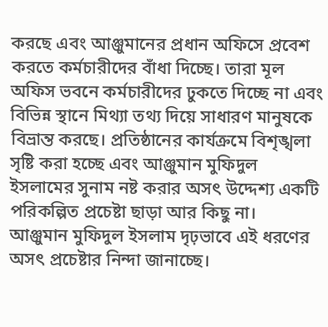করছে এবং আঞ্জুমানের প্রধান অফিসে প্রবেশ করতে কর্মচারীদের বাঁধা দিচ্ছে। তারা মূল অফিস ভবনে কর্মচারীদের ঢুকতে দিচ্ছে না এবং বিভিন্ন স্থানে মিথ্যা তথ্য দিয়ে সাধারণ মানুষকে বিভ্রান্ত করছে। প্রতিষ্ঠানের কার্যক্রমে বিশৃঙ্খলা সৃষ্টি করা হচ্ছে এবং আঞ্জুমান মুফিদুল ইসলামের সুনাম নষ্ট করার অসৎ উদ্দেশ্য একটি পরিকল্পিত প্রচেষ্টা ছাড়া আর কিছু না।
আঞ্জুমান মুফিদুল ইসলাম দৃঢ়ভাবে এই ধরণের অসৎ প্রচেষ্টার নিন্দা জানাচ্ছে।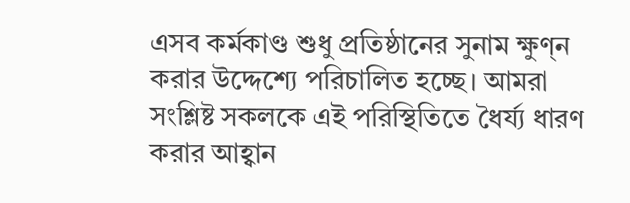এসব কর্মকাণ্ড শুধু প্রতিষ্ঠানের সুনাম ক্ষুণ্ন করার উদ্দেশ্যে পরিচালিত হচ্ছে। আমরা সংশ্লিষ্ট সকলকে এই পরিস্থিতিতে ধৈর্য্য ধারণ করার আহ্বান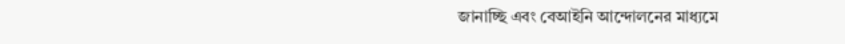জানাচ্ছি এবং বেআইনি আন্দোলনের মাধ্যমে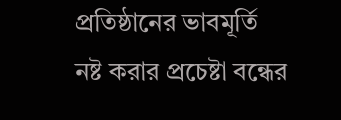প্রতিষ্ঠানের ভাবমূর্তি নষ্ট করার প্রচেষ্টা বন্ধের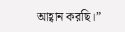আহ্বান করছি।”